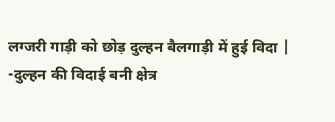लग्जरी गाड़ी को छोड़ दुल्हन बैलगाड़ी में हुई विदा |
-दुल्हन की विदाई बनी क्षेत्र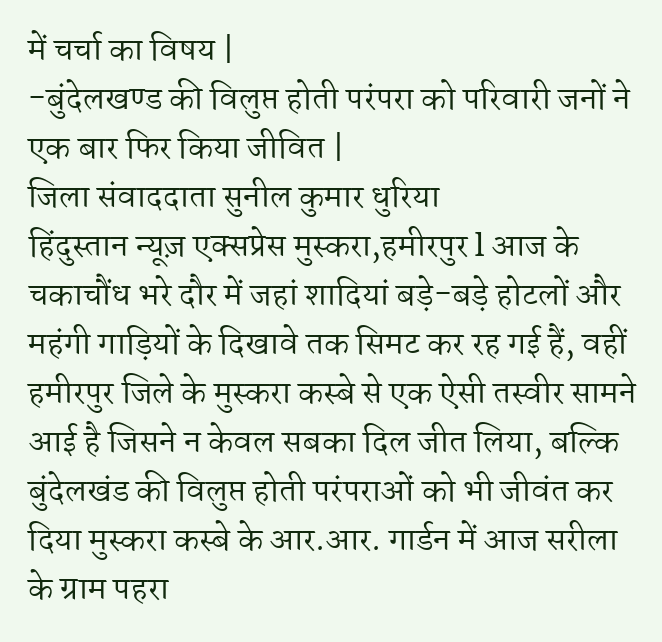में चर्चा का विषय |
-बुंदेलखण्ड की विलुप्त होती परंपरा को परिवारी जनों ने एक बार फिर किया जीवित |
जिला संवाददाता सुनील कुमार धुरिया
हिंदुस्तान न्यूज़ एक्सप्रेस मुस्करा,हमीरपुर l आज के चकाचौंध भरे दौर में जहां शादियां बड़े-बड़े होटलों और महंगी गाड़ियों के दिखावे तक सिमट कर रह गई हैं, वहीं हमीरपुर जिले के मुस्करा कस्बे से एक ऐसी तस्वीर सामने आई है जिसने न केवल सबका दिल जीत लिया, बल्कि बुंदेलखंड की विलुप्त होती परंपराओं को भी जीवंत कर दिया मुस्करा कस्बे के आर.आर. गार्डन में आज सरीला के ग्राम पहरा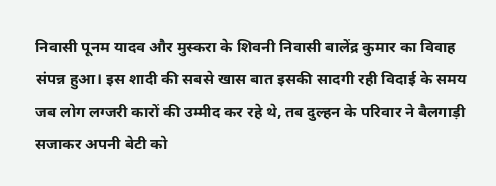निवासी पूनम यादव और मुस्करा के शिवनी निवासी बालेंद्र कुमार का विवाह संपन्न हुआ। इस शादी की सबसे खास बात इसकी सादगी रही विदाई के समय जब लोग लग्जरी कारों की उम्मीद कर रहे थे, तब दुल्हन के परिवार ने बैलगाड़ी सजाकर अपनी बेटी को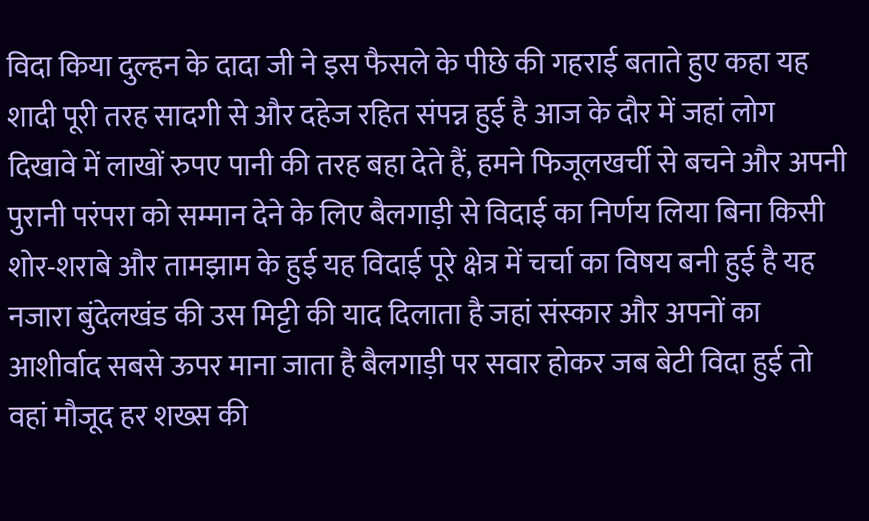विदा किया दुल्हन के दादा जी ने इस फैसले के पीछे की गहराई बताते हुए कहा यह शादी पूरी तरह सादगी से और दहेज रहित संपन्न हुई है आज के दौर में जहां लोग दिखावे में लाखों रुपए पानी की तरह बहा देते हैं, हमने फिजूलखर्ची से बचने और अपनी पुरानी परंपरा को सम्मान देने के लिए बैलगाड़ी से विदाई का निर्णय लिया बिना किसी शोर-शराबे और तामझाम के हुई यह विदाई पूरे क्षेत्र में चर्चा का विषय बनी हुई है यह नजारा बुंदेलखंड की उस मिट्टी की याद दिलाता है जहां संस्कार और अपनों का आशीर्वाद सबसे ऊपर माना जाता है बैलगाड़ी पर सवार होकर जब बेटी विदा हुई तो वहां मौजूद हर शख्स की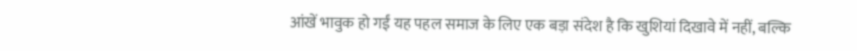आंखें भावुक हो गईं यह पहल समाज के लिए एक बड़ा संदेश है कि खुशियां दिखावे में नहीं, बल्कि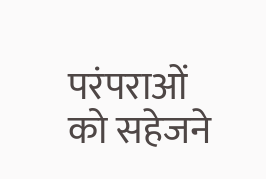परंपराओं को सहेजने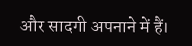और सादगी अपनाने में हैं।